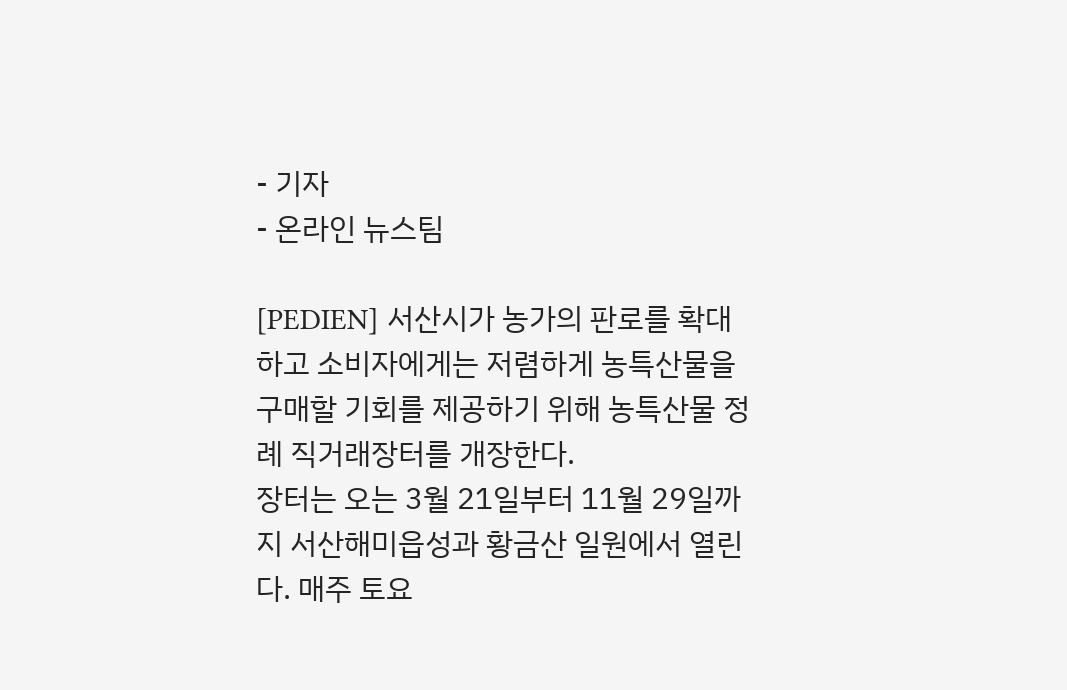- 기자
- 온라인 뉴스팀

[PEDIEN] 서산시가 농가의 판로를 확대하고 소비자에게는 저렴하게 농특산물을 구매할 기회를 제공하기 위해 농특산물 정례 직거래장터를 개장한다.
장터는 오는 3월 21일부터 11월 29일까지 서산해미읍성과 황금산 일원에서 열린다. 매주 토요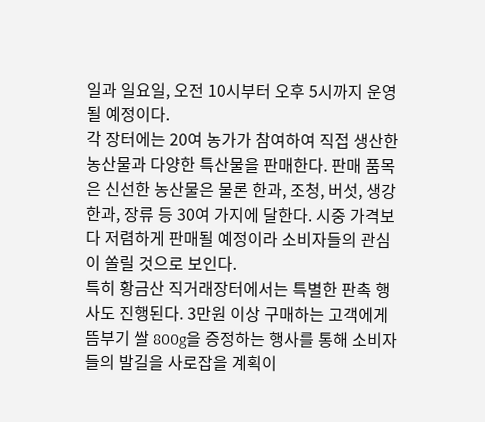일과 일요일, 오전 10시부터 오후 5시까지 운영될 예정이다.
각 장터에는 20여 농가가 참여하여 직접 생산한 농산물과 다양한 특산물을 판매한다. 판매 품목은 신선한 농산물은 물론 한과, 조청, 버섯, 생강한과, 장류 등 30여 가지에 달한다. 시중 가격보다 저렴하게 판매될 예정이라 소비자들의 관심이 쏠릴 것으로 보인다.
특히 황금산 직거래장터에서는 특별한 판촉 행사도 진행된다. 3만원 이상 구매하는 고객에게 뜸부기 쌀 800g을 증정하는 행사를 통해 소비자들의 발길을 사로잡을 계획이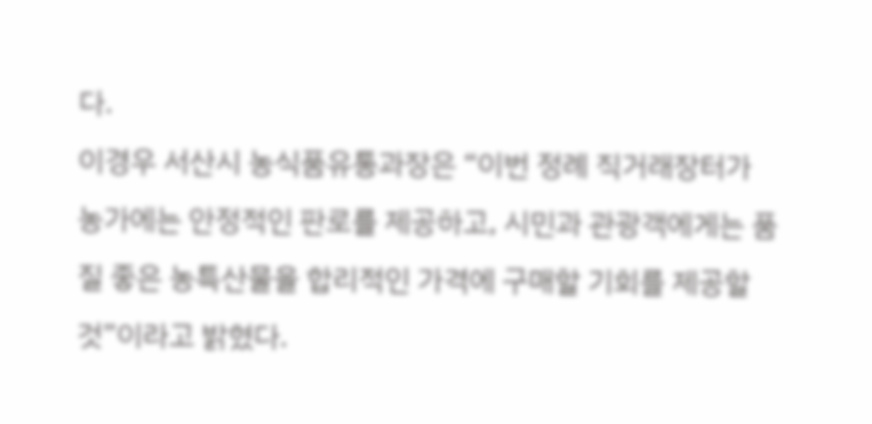다.
이경우 서산시 농식품유통과장은 “이번 정례 직거래장터가 농가에는 안정적인 판로를 제공하고, 시민과 관광객에게는 품질 좋은 농특산물을 합리적인 가격에 구매할 기회를 제공할 것”이라고 밝혔다.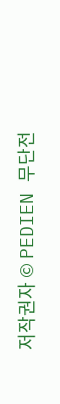저작권자 © PEDIEN 무단전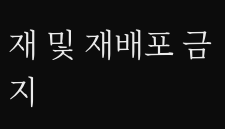재 및 재배포 금지